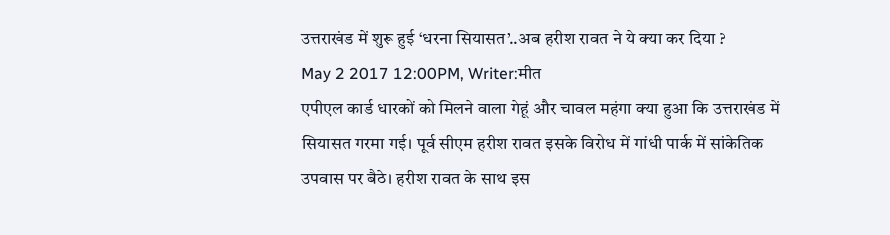उत्तराखंड में शुरू हुई ‘धरना सियासत’..अब हरीश रावत ने ये क्या कर दिया ?
May 2 2017 12:00PM, Writer:मीत
एपीएल कार्ड धारकों को मिलने वाला गेहूं और चावल महंगा क्या हुआ कि उत्तराखंड में सियासत गरमा गई। पूर्व सीएम हरीश रावत इसके विरोध में गांधी पार्क में सांकेतिक उपवास पर बैठे। हरीश रावत के साथ इस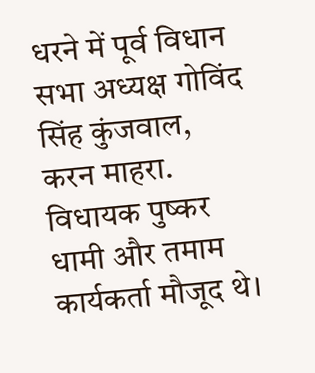धरने में पूर्व विधान सभा अध्यक्ष गोविंद सिंह कुंजवाल, करन माहरा. विधायक पुष्कर धामी और तमाम कार्यकर्ता मौजूद थे।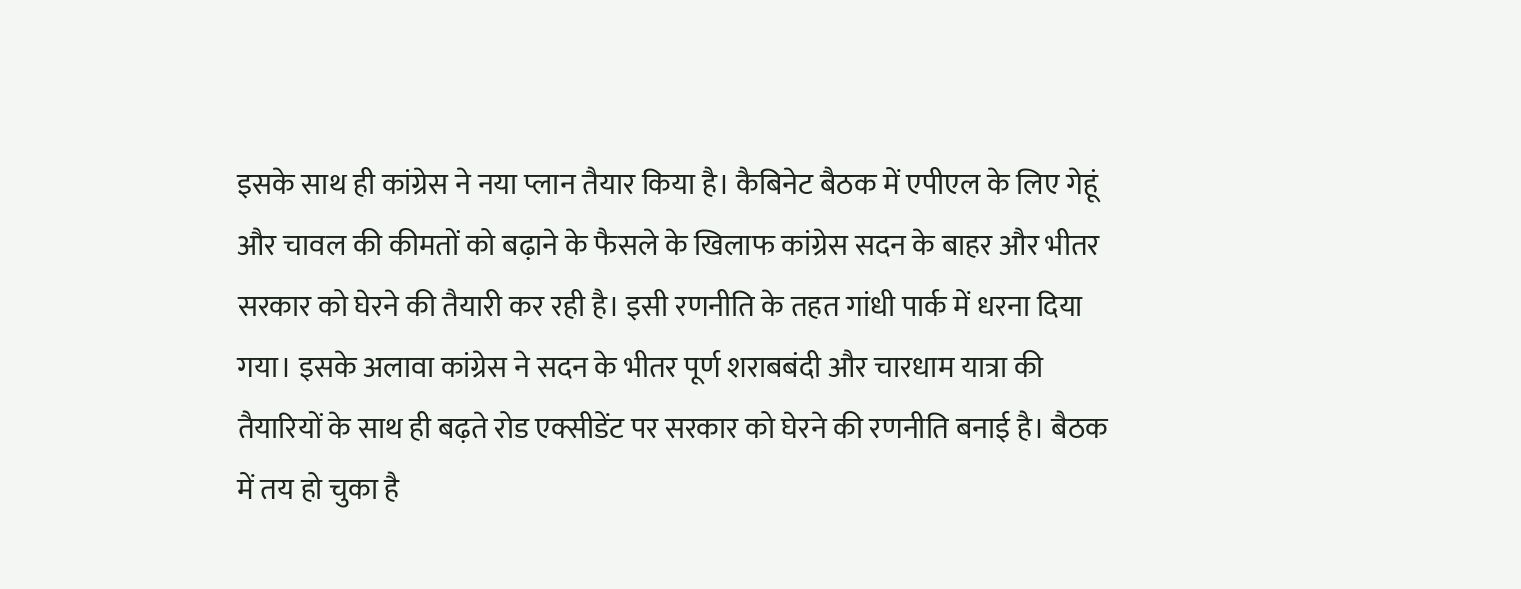इसके साथ ही कांग्रेस ने नया प्लान तैयार किया है। कैबिनेट बैठक में एपीएल के लिए गेहूं और चावल की कीमतों को बढ़ाने के फैसले के खिलाफ कांग्रेस सदन के बाहर और भीतर सरकार को घेरने की तैयारी कर रही है। इसी रणनीति के तहत गांधी पार्क में धरना दिया गया। इसके अलावा कांग्रेस ने सदन के भीतर पूर्ण शराबबंदी और चारधाम यात्रा की तैयारियों के साथ ही बढ़ते रोड एक्सीडेंट पर सरकार को घेरने की रणनीति बनाई है। बैठक में तय हो चुका है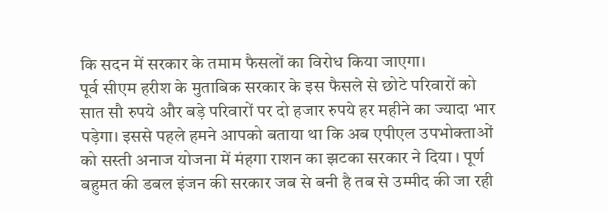कि सदन में सरकार के तमाम फैसलों का विरोध किया जाएगा।
पूर्व सीएम हरीश के मुताबिक सरकार के इस फैसले से छोटे परिवारों को सात सौ रुपये और बड़े परिवारों पर दो हजार रुपये हर महीने का ज्यादा भार पड़ेगा। इससे पहले हमने आपको बताया था कि अब एपीएल उपभोक्ताओं को सस्ती अनाज योजना में मंहगा राशन का झटका सरकार ने दिया । पूर्ण बहुमत की डबल इंजन की सरकार जब से बनी है तब से उम्मीद की जा रही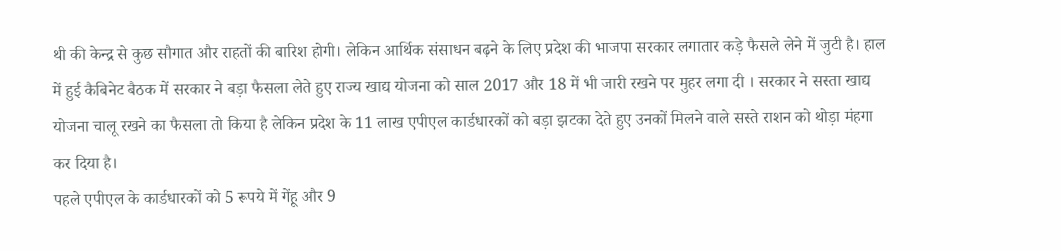थी की केन्द्र से कुछ सौगात और राहतों की बारिश होगी। लेकिन आर्थिक संसाधन बढ़ने के लिए प्रदेश की भाजपा सरकार लगातार कड़े फैसले लेने में जुटी है। हाल में हुई कैबिनेट बैठक में सरकार ने बड़ा फैसला लेते हुए राज्य खाद्य योजना को साल 2017 और 18 में भी जारी रखने पर मुहर लगा दी । सरकार ने सस्ता खाद्य योजना चालू रखने का फैसला तो किया है लेकिन प्रदेश के 11 लाख एपीएल कार्डधारकों को बड़ा झटका देते हुए उनकों मिलने वाले सस्ते राशन को थोड़ा मंहगा कर दिया है।
पहले एपीएल के कार्डधारकों को 5 रूपये में गेंहू और 9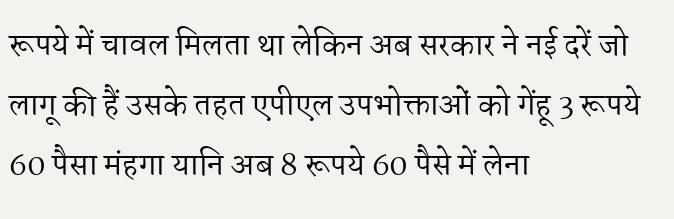रूपये में चावल मिलता था लेकिन अब सरकार ने नई दरें जो लागू की हैं उसके तहत एपीएल उपभोक्ताओं को गेंहू 3 रूपये 60 पैसा मंहगा यानि अब 8 रूपये 60 पैसे में लेना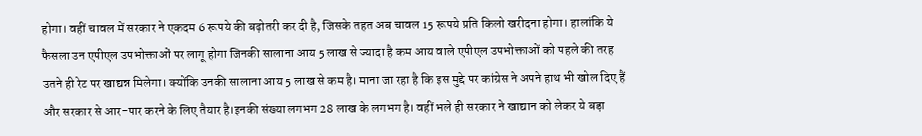होगा। वहीं चावल में सरकार ने एकदम 6 रूपये की बढ़ोतरी कर दी है, जिसके तहत अब चावल 15 रूपये प्रति किलो खरीदना होगा। हालांकि ये फैसला उन एपीएल उपभोक्ताओं पर लागू होगा जिनकी सालाना आय 5 लाख से ज्यादा है कम आय वाले एपीएल उपभोक्ताओं को पहले की तरह उतने ही रेट पर खाद्यन्न मिलेगा। क्योंकि उनकी सालाना आय 5 लाख से कम है। माना जा रहा है कि इस मुद्दे पर कांग्रेस ने अपने हाथ भी खोल दिए हैं और सरकार से आर-पार करने के लिए तैयार है।इनकी संख्या लगभग 28 लाख के लगभग है। वहीं भले ही सरकार ने खाद्यान को लेकर ये बड़ा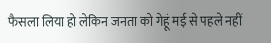फैसला लिया हो लेकिन जनता को गेहूं मई से पहले नहीं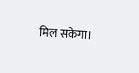मिल सकेगा।